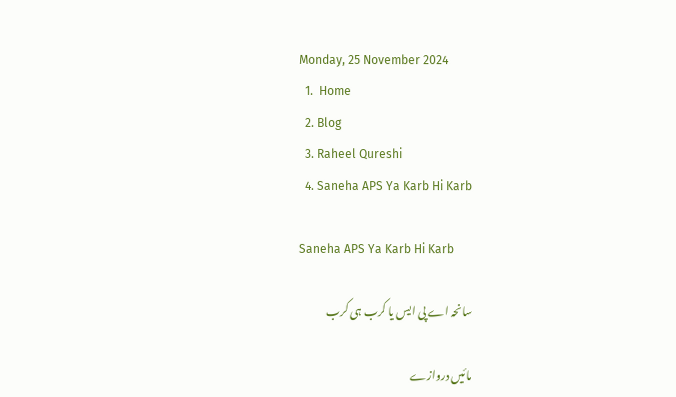Monday, 25 November 2024
  1.  Home
  2. Blog
  3. Raheel Qureshi
  4. Saneha APS Ya Karb Hi Karb

Saneha APS Ya Karb Hi Karb

سانحہ اے پی ایس یا کرب ہی کرب

مائیں دروازے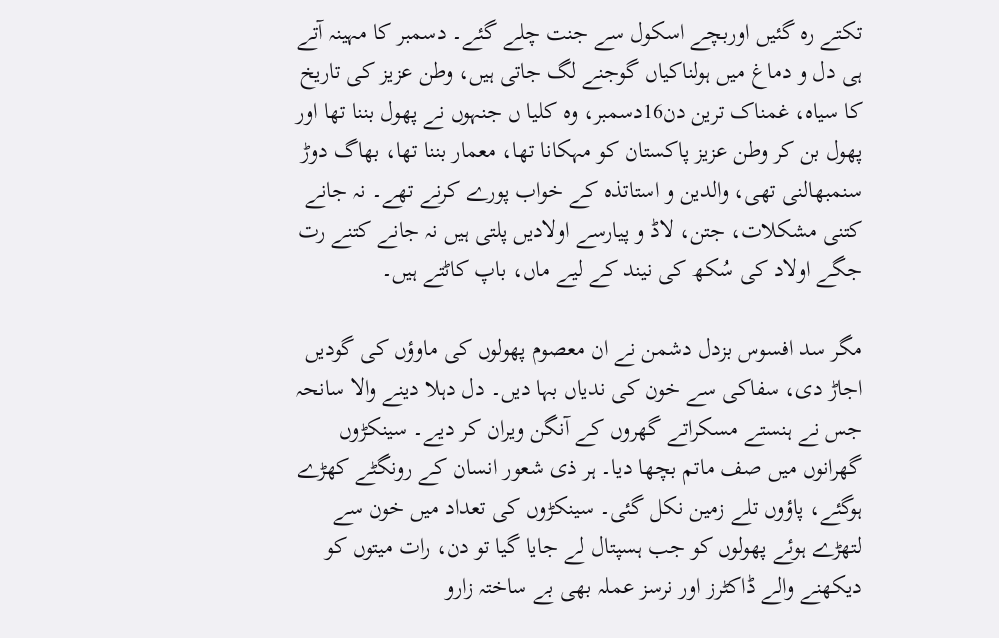تکتے رہ گئیں اوربچے اسکول سے جنت چلے گئے۔ دسمبر کا مہینہ آتے ہی دل و دماغ میں ہولناکیاں گوجنے لگ جاتی ہیں، وطن عزیز کی تاریخ کا سیاہ، غمناک ترین دن16دسمبر، وہ کلیا ں جنہوں نے پھول بننا تھا اور پھول بن کر وطن عزیز پاکستان کو مہکانا تھا، معمار بننا تھا، بھاگ دوڑ سنمبھالنی تھی، والدین و استاتذہ کے خواب پورے کرنے تھے۔ نہ جانے کتنی مشکلات، جتن، لاڈ و پیارسے اولادیں پلتی ہیں نہ جانے کتنے رت جگے اولاد کی سُکھ کی نیند کے لیے ماں، باپ کاٹتے ہیں۔

مگر سد افسوس بزدل دشمن نے ان معصوم پھولوں کی ماوؤں کی گودیں اجاڑ دی، سفاکی سے خون کی ندیاں بہا دیں۔ دل دہلا دینے والا سانحہ جس نے ہنستے مسکراتے گھروں کے آنگن ویران کر دیے۔ سینکڑوں گھرانوں میں صف ماتم بچھا دیا۔ ہر ذی شعور انسان کے رونگٹے کھڑے ہوگئے، پاؤوں تلے زمین نکل گئی۔ سینکڑوں کی تعداد میں خون سے لتھڑے ہوئے پھولوں کو جب ہسپتال لے جایا گیا تو دن، رات میتوں کو دیکھنے والے ڈاکٹرز اور نرسز عملہ بھی بے ساختہ زارو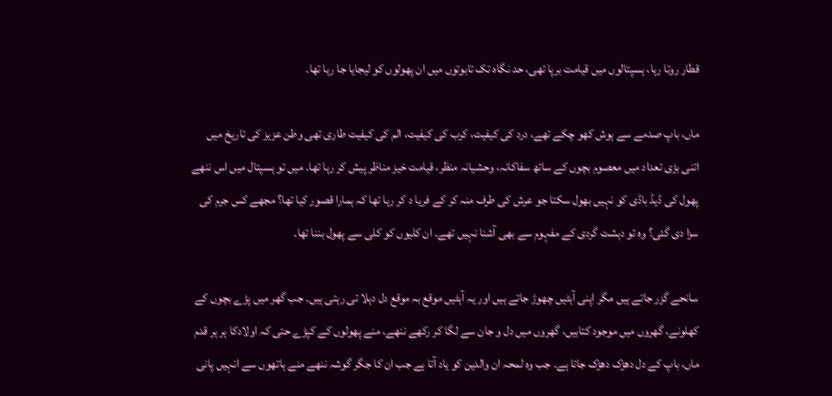قطار روتا رہا، ہسپتالوں میں قیامت برپا تھی، حد نگاہ تک تابوتوں میں ان پھولوں کو لیجایا جا رہا تھا۔

ماں، باپ صدمے سے ہوش کھو چکے تھے، درد کی کیفیت، کرب کی کیفیت، الم کی کیفیت طاری تھی وطن عزیز کی تاریخ میں اتنی بڑی تعداد میں معصوم بچوں کے ساتھ سفاکانہ، وحشیانہ منظر، قیامت خیز مناظر پیش کر رہا تھا۔ میں تو ہسپتال میں اس ننھے پھول کی ڈیڈ باڈی کو نہیں بھول سکتا جو عرش کی طرف منہ کر کے فریا د کر رہا تھا کہ ہمارا قصور کیا تھا؟ مجھے کس جرم کی سزا دی گئی؟ وہ تو دہشت گردی کے مفہوم سے بھی آشنا نہیں تھے۔ ان کلیوں کو کلی سے پھول بننا تھا۔

سانحے گزر جاتے ہیں مگر اپنی آہٹیں چھوڑ جاتے ہیں اور یہ آہٹیں موقع بہ موقع دل دہلا تی رہتی ہیں۔ جب گھر میں پڑے بچوں کے کھلونے، گھروں میں موجود کتابیں، گھروں میں دل و جان سے لگا کر رکھے ننھے، منے پھولوں کے کپڑے حتی کہ اولادکا ہر ہر قدم ماں، باپ کے دل دھڑک دھڑک جاتا ہے۔ جب وہ لمحہ ان والدین کو یاد آتا ہے جب ان کا جگر گوشہ ننھے منے ہاتھوں سے انہیں پانی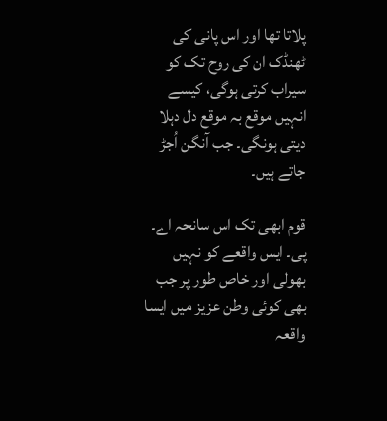پلاتا تھا اور اس پانی کی ٹھنڈک ان کی روح تک کو سیراب کرتی ہوگی، کیسے انہیں موقع بہ موقع دل دہلا دیتی ہونگی۔ جب آنگن اُجڑ جاتے ہیں۔

قوم ابھی تک اس سانحہ اے۔ پی۔ ایس واقعے کو نہیں بھولی اور خاص طور پر جب بھی کوئی وطن عزیز میں ایسا واقعہ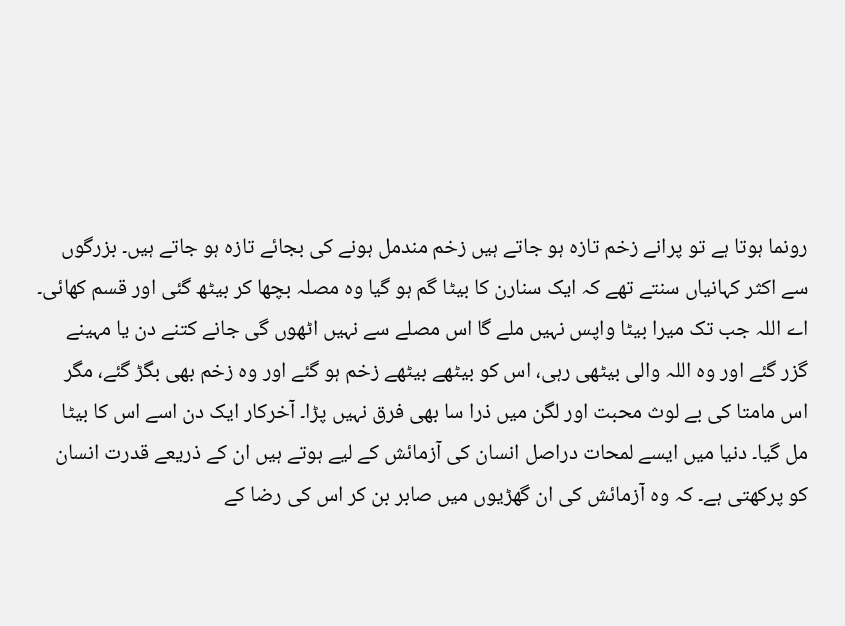رونما ہوتا ہے تو پرانے زخم تازہ ہو جاتے ہیں زخم مندمل ہونے کی بجائے تازہ ہو جاتے ہیں۔ بزرگوں سے اکثر کہانیاں سنتے تھے کہ ایک سنارن کا بیٹا گم ہو گیا وہ مصلہ بچھا کر بیٹھ گئی اور قسم کھائی۔ اے اللہ جب تک میرا بیٹا واپس نہیں ملے گا اس مصلے سے نہیں اٹھوں گی جانے کتنے دن یا مہینے گزر گئے اور وہ اللہ والی بیٹھی رہی، اس کو بیٹھے بیٹھے زخم ہو گئے اور وہ زخم بھی بگڑ گئے، مگر اس مامتا کی بے لوث محبت اور لگن میں ذرا سا بھی فرق نہیں پڑا۔ آخرکار ایک دن اسے اس کا بیٹا مل گیا۔ دنیا میں ایسے لمحات دراصل انسان کی آزمائش کے لیے ہوتے ہیں ان کے ذریعے قدرت انسان کو پرکھتی ہے۔ کہ وہ آزمائش کی ان گھڑیوں میں صابر بن کر اس کی رضا کے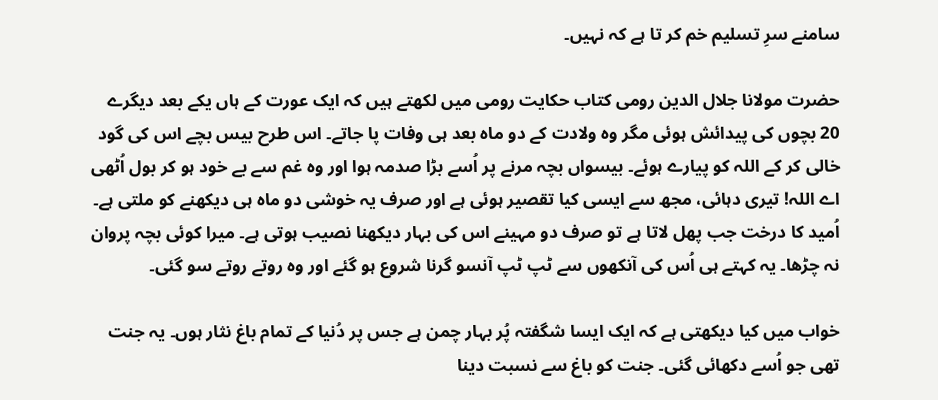سامنے سرِ تسلیم خم کر تا ہے کہ نہیں۔

حضرت مولانا جلال الدین رومی کتاب حکایت رومی میں لکھتے ہیں کہ ایک عورت کے ہاں یکے بعد دیگرے 20 بچوں کی پیدائش ہوئی مگر وہ ولادت کے دو ماہ بعد ہی وفات پا جاتے۔ اس طرح بیس بچے اس کی گود خالی کر کے اللہ کو پیارے ہوئے۔ بیسواں بچہ مرنے پر اُسے بڑا صدمہ ہوا اور وہ غم سے بے خود ہو کر بول اُٹھی اے اللہ! تیری دہائی، مجھ سے ایسی کیا تقصیر ہوئی ہے اور صرف یہ خوشی دو ماہ ہی دیکھنے کو ملتی ہے۔ اُمید کا درخت جب پھل لاتا ہے تو صرف دو مہینے اس کی بہار دیکھنا نصیب ہوتی ہے۔ میرا کوئی بچہ پروان نہ چڑھا۔ یہ کہتے ہی اُس کی آنکھوں سے ٹپ ٹپ آنسو گرنا شروع ہو گئے اور وہ روتے روتے سو گئی۔

خواب میں کیا دیکھتی ہے کہ ایک ایسا شگفتہ پُر بہار چمن ہے جس پر دُنیا کے تمام باغ نثار ہوں۔ یہ جنت تھی جو اُسے دکھائی گئی۔ جنت کو باغ سے نسبت دینا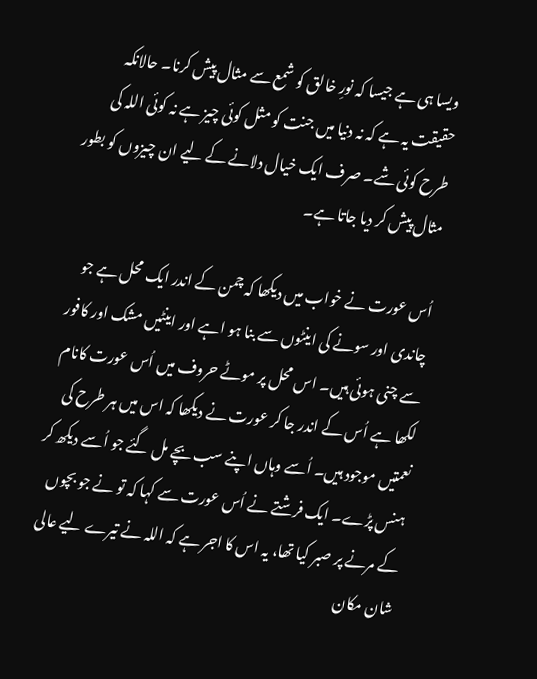ویسا ہی ہے جیسا کہ نورِ خالق کو شمع سے مثال پیش کرنا۔ حالانکہ حقیقت یہ ہے کہ نہ دنیا میں جنت کو مثل کوئی چیز ہے نہ کوئی اللہ کی طرح کوئی شے۔ صرف ایک خیال دلانے کے لیے ان چیزوں کو بطور مثال پیش کر دیا جاتا ہے۔

اُس عورت نے خواب میں دیکھا کہ چمن کے اندر ایک محل ہے جو چاندی اور سونے کی اینٹوں سے بنا ہو اہے اور اینٹیں مشک اور کافور سے چنی ہوئی ہیں۔ اس محل پر موٹے حروف میں اُس عورت کانام لکھا ہے اُس کے اندر جا کر عورت نے دیکھا کہ اس میں ہر طرح کی نعمتیں موجود ہیں۔ اُسے وہاں اپنے سب بچے مل گئے جو اُسے دیکھ کر ہنس پڑے۔ ایک فرشتے نے اُس عورت سے کہا کہ تو نے جو بچوں کے مرنے پر صبر کیا تھا، یہ اس کا اجر ہے کہ اللہ نے تیرے لیے عالی شان مکان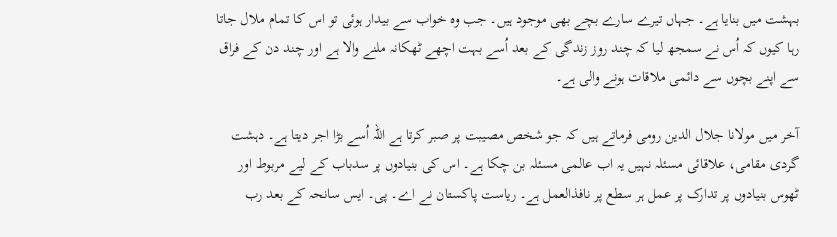بہشت میں بنایا ہے۔ جہاں تیرے سارے بچے بھی موجود ہیں۔ جب وہ خواب سے بیدار ہوئی تو اس کا تمام ملال جاتا رہا کیوں کہ اُس نے سمجھ لیا کہ چند روز زندگی کے بعد اُسے بہت اچھے ٹھکانہ ملنے والا ہے اور چند دن کے فراق سے اپنے بچوں سے دائمی ملاقات ہونے والی ہے۔

آخر میں مولانا جلال الدین رومی فرماتے ہیں کہ جو شخص مصیبت پر صبر کرتا ہے اللہ اُسے بڑا اجر دیتا ہے۔ دہشت گردی مقامی، علاقائی مسئلہ نہیں یہ اب عالمی مسئلہ بن چکا ہے۔ اس کی بنیادوں پر سدباب کے لیے مربوط اور ٹھوس بنیادوں پر تدارک پر عمل ہر سطع پر نافذالعمل ہے۔ ریاست پاکستان نے اے۔ پی۔ ایس سانحہ کے بعد رب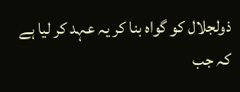ذولجلال کو گواہ بنا کر یہ عہد کر لیا ہے کہ جب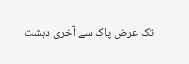تک عرض پاک سے آخری دہشت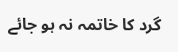گرد کا خاتمہ نہ ہو جائے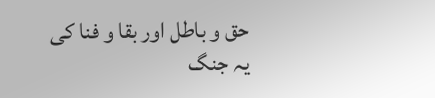حق و باطل اور بقا و فنا کی یہ جنگ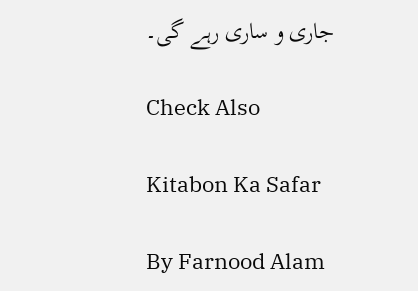جاری و ساری رہے گی۔

Check Also

Kitabon Ka Safar

By Farnood Alam